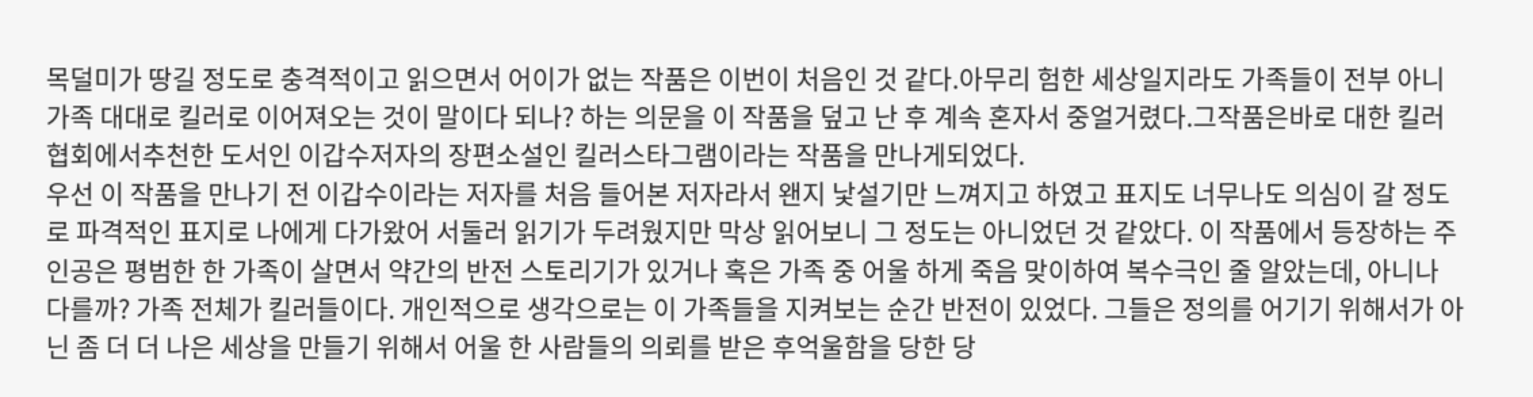목덜미가 땅길 정도로 충격적이고 읽으면서 어이가 없는 작품은 이번이 처음인 것 같다.아무리 험한 세상일지라도 가족들이 전부 아니 가족 대대로 킬러로 이어져오는 것이 말이다 되나? 하는 의문을 이 작품을 덮고 난 후 계속 혼자서 중얼거렸다.그작품은바로 대한 킬러협회에서추천한 도서인 이갑수저자의 장편소설인 킬러스타그램이라는 작품을 만나게되었다.
우선 이 작품을 만나기 전 이갑수이라는 저자를 처음 들어본 저자라서 왠지 낯설기만 느껴지고 하였고 표지도 너무나도 의심이 갈 정도로 파격적인 표지로 나에게 다가왔어 서둘러 읽기가 두려웠지만 막상 읽어보니 그 정도는 아니었던 것 같았다. 이 작품에서 등장하는 주인공은 평범한 한 가족이 살면서 약간의 반전 스토리기가 있거나 혹은 가족 중 어울 하게 죽음 맞이하여 복수극인 줄 알았는데, 아니나 다를까? 가족 전체가 킬러들이다. 개인적으로 생각으로는 이 가족들을 지켜보는 순간 반전이 있었다. 그들은 정의를 어기기 위해서가 아닌 좀 더 더 나은 세상을 만들기 위해서 어울 한 사람들의 의뢰를 받은 후억울함을 당한 당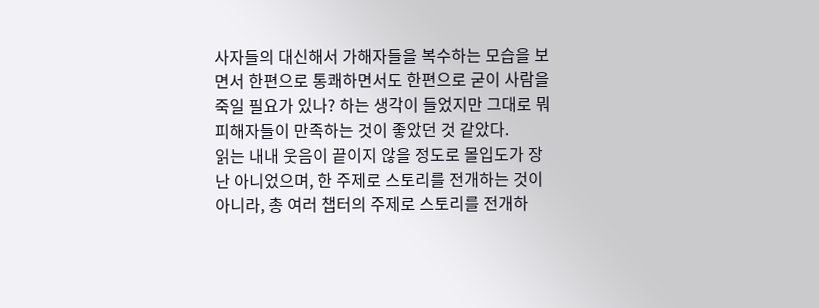사자들의 대신해서 가해자들을 복수하는 모습을 보면서 한편으로 통쾌하면서도 한편으로 굳이 사람을 죽일 필요가 있나? 하는 생각이 들었지만 그대로 뭐 피해자들이 만족하는 것이 좋았던 것 같았다.
읽는 내내 웃음이 끝이지 않을 정도로 몰입도가 장난 아니었으며, 한 주제로 스토리를 전개하는 것이 아니라, 총 여러 챕터의 주제로 스토리를 전개하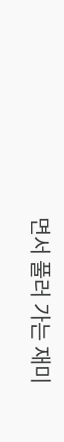면서 풀러 가는 재미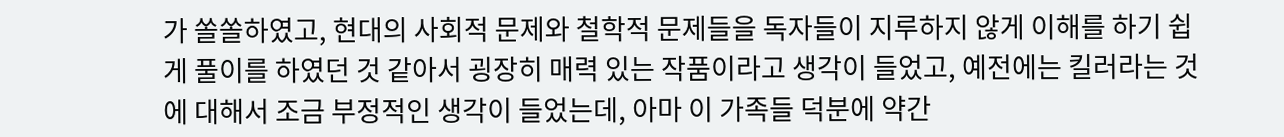가 쏠쏠하였고, 현대의 사회적 문제와 철학적 문제들을 독자들이 지루하지 않게 이해를 하기 쉽게 풀이를 하였던 것 같아서 굉장히 매력 있는 작품이라고 생각이 들었고, 예전에는 킬러라는 것에 대해서 조금 부정적인 생각이 들었는데, 아마 이 가족들 덕분에 약간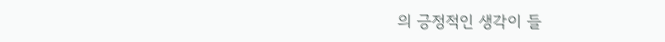의 긍정적인 생각이 들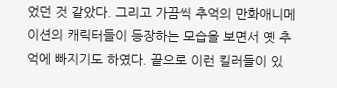었던 것 같았다. 그리고 가끔씩 추억의 만화애니메이션의 캐릭터들이 등장하는 모습을 보면서 옛 추억에 빠지기도 하였다. 끝으로 이런 킬러들이 있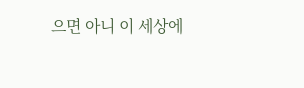으면 아니 이 세상에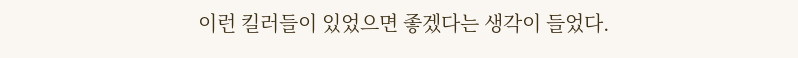이런 킬러들이 있었으면 좋겠다는 생각이 들었다.